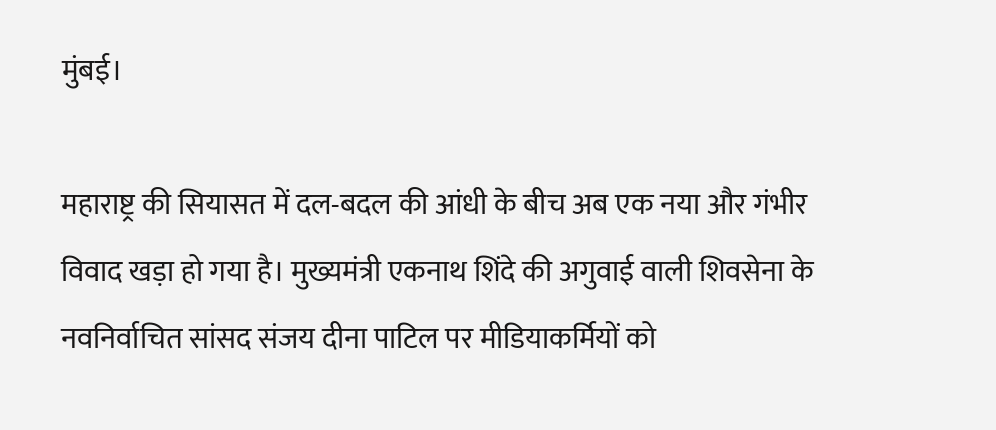मुंबई।

महाराष्ट्र की सियासत में दल-बदल की आंधी के बीच अब एक नया और गंभीर विवाद खड़ा हो गया है। मुख्यमंत्री एकनाथ शिंदे की अगुवाई वाली शिवसेना के नवनिर्वाचित सांसद संजय दीना पाटिल पर मीडियाकर्मियों को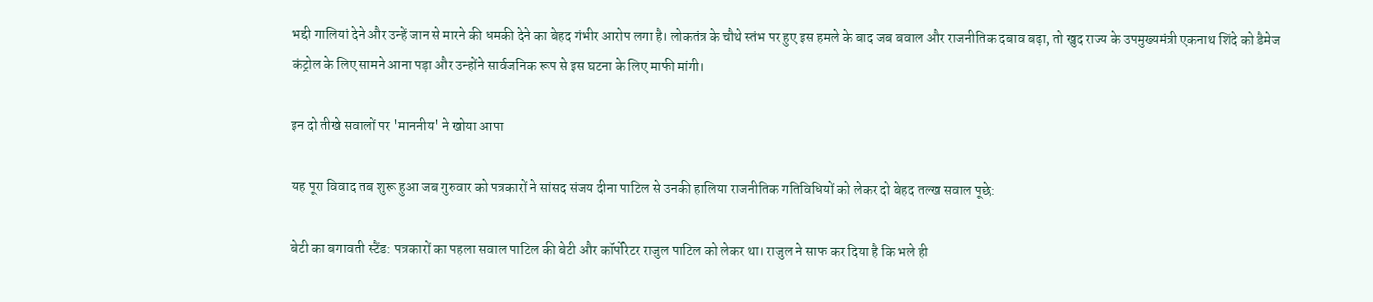भद्दी गालियां देने और उन्हें जान से मारने की धमकी देने का बेहद गंभीर आरोप लगा है। लोकतंत्र के चौथे स्तंभ पर हुए इस हमले के बाद जब बवाल और राजनीतिक दबाव बढ़ा, तो खुद राज्य के उपमुख्यमंत्री एकनाथ शिंदे को डैमेज कंट्रोल के लिए सामने आना पड़ा और उन्होंने सार्वजनिक रूप से इस घटना के लिए माफी मांगी।

इन दो तीखे सवालों पर 'माननीय' ने खोया आपा

यह पूरा विवाद तब शुरू हुआ जब गुरुवार को पत्रकारों ने सांसद संजय दीना पाटिल से उनकी हालिया राजनीतिक गतिविधियों को लेकर दो बेहद तल्ख सवाल पूछे:

बेटी का बगावती स्टैंड: पत्रकारों का पहला सवाल पाटिल की बेटी और कॉर्पोरेटर राजुल पाटिल को लेकर था। राजुल ने साफ कर दिया है कि भले ही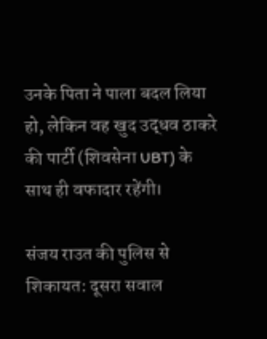उनके पिता ने पाला बदल लिया हो, लेकिन वह खुद उद्धव ठाकरे की पार्टी (शिवसेना UBT) के साथ ही वफादार रहेंगी।

संजय राउत की पुलिस से शिकायत: दूसरा सवाल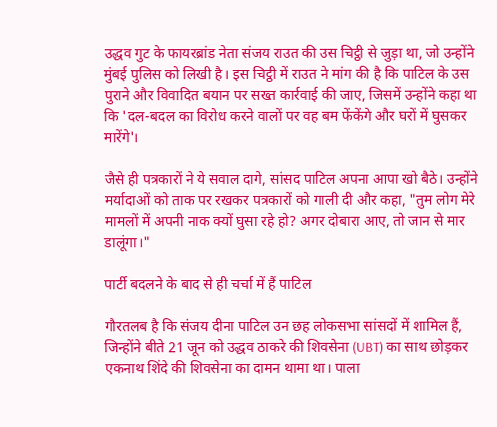उद्धव गुट के फायरब्रांड नेता संजय राउत की उस चिट्ठी से जुड़ा था, जो उन्होंने मुंबई पुलिस को लिखी है। इस चिट्ठी में राउत ने मांग की है कि पाटिल के उस पुराने और विवादित बयान पर सख्त कार्रवाई की जाए, जिसमें उन्होंने कहा था कि 'दल-बदल का विरोध करने वालों पर वह बम फेंकेंगे और घरों में घुसकर मारेंगे'।

जैसे ही पत्रकारों ने ये सवाल दागे, सांसद पाटिल अपना आपा खो बैठे। उन्होंने मर्यादाओं को ताक पर रखकर पत्रकारों को गाली दी और कहा, "तुम लोग मेरे मामलों में अपनी नाक क्यों घुसा रहे हो? अगर दोबारा आए, तो जान से मार डालूंगा।"

पार्टी बदलने के बाद से ही चर्चा में हैं पाटिल

गौरतलब है कि संजय दीना पाटिल उन छह लोकसभा सांसदों में शामिल हैं, जिन्होंने बीते 21 जून को उद्धव ठाकरे की शिवसेना (UBT) का साथ छोड़कर एकनाथ शिंदे की शिवसेना का दामन थामा था। पाला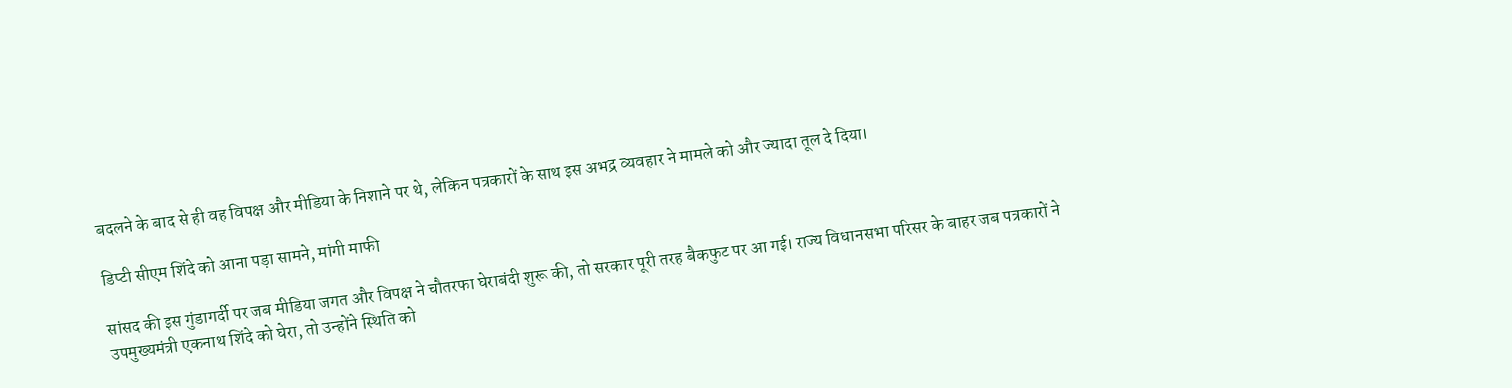बदलने के बाद से ही वह विपक्ष और मीडिया के निशाने पर थे, लेकिन पत्रकारों के साथ इस अभद्र व्यवहार ने मामले को और ज्यादा तूल दे दिया।

डिप्टी सीएम शिंदे को आना पड़ा सामने, मांगी माफी

सांसद की इस गुंडागर्दी पर जब मीडिया जगत और विपक्ष ने चौतरफा घेराबंदी शुरू की, तो सरकार पूरी तरह बैकफुट पर आ गई। राज्य विधानसभा परिसर के बाहर जब पत्रकारों ने उपमुख्यमंत्री एकनाथ शिंदे को घेरा, तो उन्होंने स्थिति को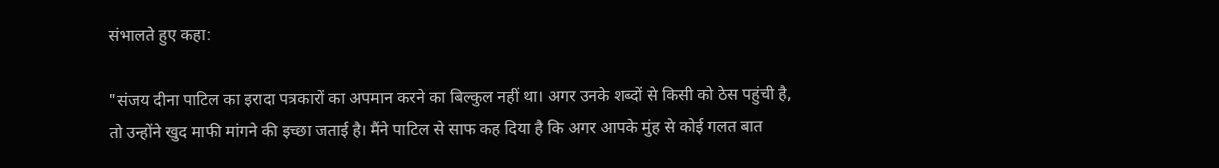संभालते हुए कहा:

"संजय दीना पाटिल का इरादा पत्रकारों का अपमान करने का बिल्कुल नहीं था। अगर उनके शब्दों से किसी को ठेस पहुंची है, तो उन्होंने खुद माफी मांगने की इच्छा जताई है। मैंने पाटिल से साफ कह दिया है कि अगर आपके मुंह से कोई गलत बात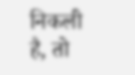निकली है, तो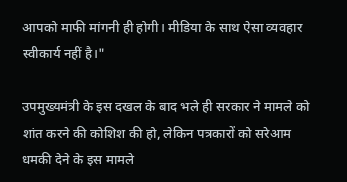आपको माफी मांगनी ही होगी। मीडिया के साथ ऐसा व्यवहार स्वीकार्य नहीं है।"

उपमुख्यमंत्री के इस दखल के बाद भले ही सरकार ने मामले को शांत करने की कोशिश की हो, लेकिन पत्रकारों को सरेआम धमकी देने के इस मामले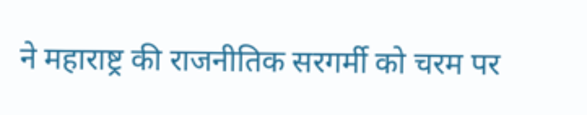ने महाराष्ट्र की राजनीतिक सरगर्मी को चरम पर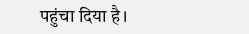पहुंचा दिया है।